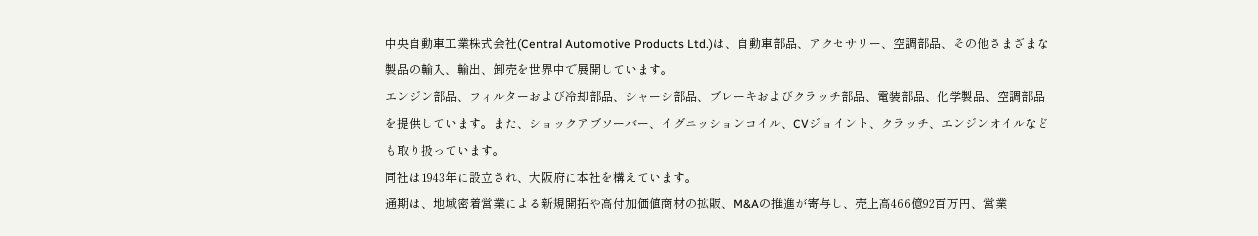中央自動車工業株式会社(Central Automotive Products Ltd.)は、自動車部品、アクセサリー、空調部品、その他さまざまな製品の輸入、輸出、卸売を世界中で展開しています。
エンジン部品、フィルターおよび冷却部品、シャーシ部品、ブレーキおよびクラッチ部品、電装部品、化学製品、空調部品を提供しています。また、ショックアブソーバー、イグニッションコイル、CVジョイント、クラッチ、エンジンオイルなども取り扱っています。
同社は1943年に設立され、大阪府に本社を構えています。
通期は、地域密着営業による新規開拓や高付加価値商材の拡販、M&Aの推進が寄与し、売上高466億92百万円、営業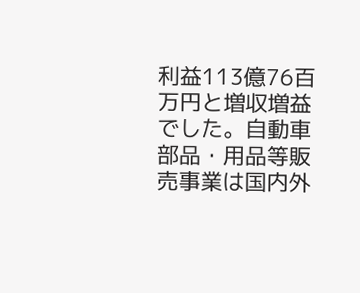利益113億76百万円と増収増益でした。自動車部品・用品等販売事業は国内外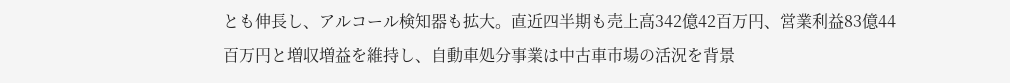とも伸長し、アルコール検知器も拡大。直近四半期も売上高342億42百万円、営業利益83億44百万円と増収増益を維持し、自動車処分事業は中古車市場の活況を背景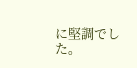に堅調でした。